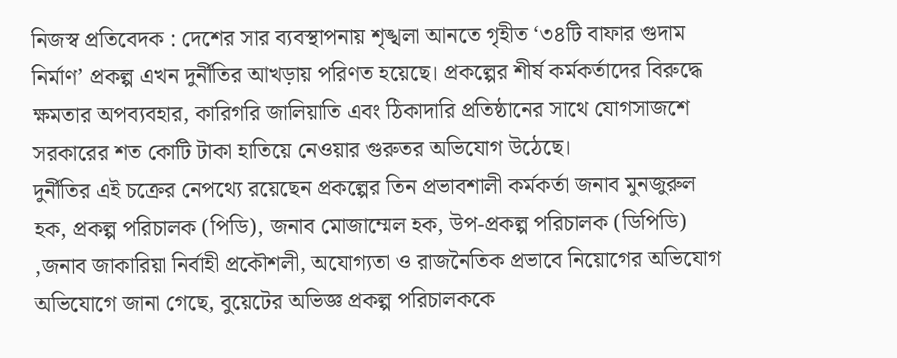নিজস্ব প্রতিবেদক : দেশের সার ব্যবস্থাপনায় শৃঙ্খলা আনতে গৃহীত ‘৩৪টি বাফার গুদাম নির্মাণ’ প্রকল্প এখন দুর্নীতির আখড়ায় পরিণত হয়েছে। প্রকল্পের শীর্ষ কর্মকর্তাদের বিরুদ্ধে ক্ষমতার অপব্যবহার, কারিগরি জালিয়াতি এবং ঠিকাদারি প্রতিষ্ঠানের সাথে যোগসাজশে সরকারের শত কোটি টাকা হাতিয়ে নেওয়ার গুরুতর অভিযোগ উঠেছে।
দুর্নীতির এই চক্রের নেপথ্যে রয়েছেন প্রকল্পের তিন প্রভাবশালী কর্মকর্তা জনাব মুনজুরুল হক, প্রকল্প পরিচালক (পিডি), জনাব মোজাম্মেল হক, উপ-প্রকল্প পরিচালক (ডিপিডি) ,জনাব জাকারিয়া নির্বাহী প্রকৌশলী, অযোগ্যতা ও রাজনৈতিক প্রভাবে নিয়োগের অভিযোগ
অভিযোগে জানা গেছে, বুয়েটের অভিজ্ঞ প্রকল্প পরিচালককে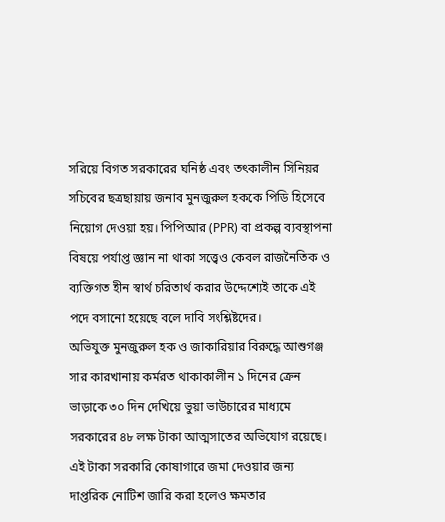সরিয়ে বিগত সরকারের ঘনিষ্ঠ এবং তৎকালীন সিনিয়র সচিবের ছত্রছায়ায় জনাব মুনজুরুল হককে পিডি হিসেবে নিয়োগ দেওয়া হয়। পিপিআর (PPR) বা প্রকল্প ব্যবস্থাপনা বিষয়ে পর্যাপ্ত জ্ঞান না থাকা সত্ত্বেও কেবল রাজনৈতিক ও ব্যক্তিগত হীন স্বার্থ চরিতার্থ করার উদ্দেশ্যেই তাকে এই পদে বসানো হয়েছে বলে দাবি সংশ্লিষ্টদের।
অভিযুক্ত মুনজুরুল হক ও জাকারিয়ার বিরুদ্ধে আশুগঞ্জ সার কারখানায় কর্মরত থাকাকালীন ১ দিনের ক্রেন ভাড়াকে ৩০ দিন দেখিয়ে ভুয়া ভাউচারের মাধ্যমে সরকারের ৪৮ লক্ষ টাকা আত্মসাতের অভিযোগ রয়েছে। এই টাকা সরকারি কোষাগারে জমা দেওয়ার জন্য দাপ্তরিক নোটিশ জারি করা হলেও ক্ষমতার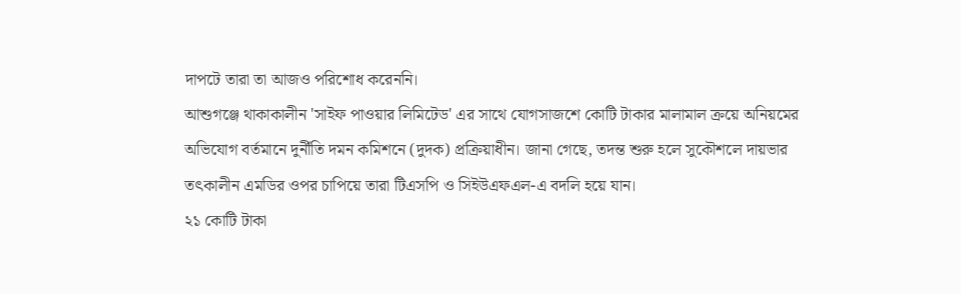দাপটে তারা তা আজও পরিশোধ করেননি।
আশুগঞ্জে থাকাকালীন 'সাইফ পাওয়ার লিমিটেড' এর সাথে যোগসাজশে কোটি টাকার মালামাল ক্রয়ে অনিয়মের অভিযোগ বর্তমানে দুর্নীতি দমন কমিশনে (দুদক) প্রক্রিয়াধীন। জানা গেছে, তদন্ত শুরু হলে সুকৌশলে দায়ভার তৎকালীন এমডির ওপর চাপিয়ে তারা টিএসপি ও সিইউএফএল-এ বদলি হয়ে যান।
২১ কোটি টাকা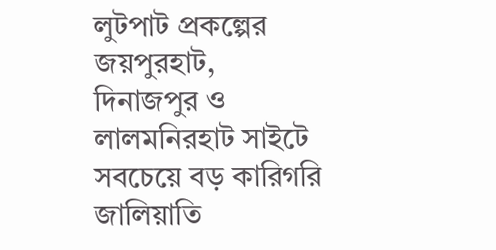লুটপাট প্রকল্পের জয়পুরহাট, দিনাজপুর ও লালমনিরহাট সাইটে সবচেয়ে বড় কারিগরি জালিয়াতি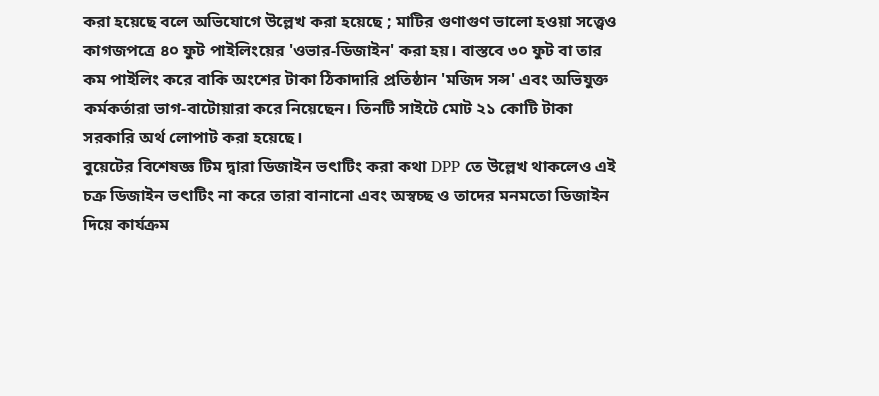করা হয়েছে বলে অভিযোগে উল্লেখ করা হয়েছে ; মাটির গুণাগুণ ভালো হওয়া সত্ত্বেও কাগজপত্রে ৪০ ফুট পাইলিংয়ের 'ওভার-ডিজাইন' করা হয়। বাস্তবে ৩০ ফুট বা তার কম পাইলিং করে বাকি অংশের টাকা ঠিকাদারি প্রতিষ্ঠান 'মজিদ সন্স' এবং অভিযুক্ত কর্মকর্তারা ভাগ-বাটোয়ারা করে নিয়েছেন। তিনটি সাইটে মোট ২১ কোটি টাকা সরকারি অর্থ লোপাট করা হয়েছে।
বুয়েটের বিশেষজ্ঞ টিম দ্বারা ডিজাইন ভৎাটিং করা কথা DPP তে উল্লেখ থাকলেও এই চক্র ডিজাইন ভৎাটিং না করে তারা বানানো এবং অস্বচ্ছ ও তাদের মনমতো ডিজাইন দিয়ে কার্যক্রম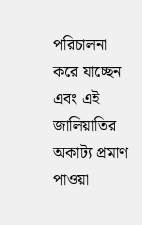পরিচালনা করে যাচ্ছেন এবং এই জালিয়াতির অকাট্য প্রমাণ পাওয়া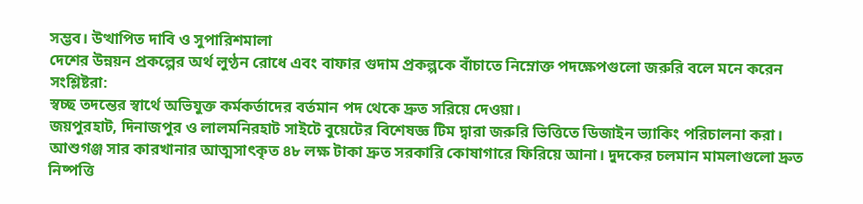সম্ভব। উত্থাপিত দাবি ও সুপারিশমালা
দেশের উন্নয়ন প্রকল্পের অর্থ লুণ্ঠন রোধে এবং বাফার গুদাম প্রকল্পকে বাঁচাতে নিম্নোক্ত পদক্ষেপগুলো জরুরি বলে মনে করেন সংশ্লিষ্টরা:
স্বচ্ছ তদন্তের স্বার্থে অভিযুক্ত কর্মকর্তাদের বর্তমান পদ থেকে দ্রুত সরিয়ে দেওয়া।
জয়পুরহাট, দিনাজপুর ও লালমনিরহাট সাইটে বুয়েটের বিশেষজ্ঞ টিম দ্বারা জরুরি ভিত্তিতে ডিজাইন ভ্যাকিং পরিচালনা করা। আশুগঞ্জ সার কারখানার আত্মসাৎকৃত ৪৮ লক্ষ টাকা দ্রুত সরকারি কোষাগারে ফিরিয়ে আনা। দুদকের চলমান মামলাগুলো দ্রুত নিষ্পত্তি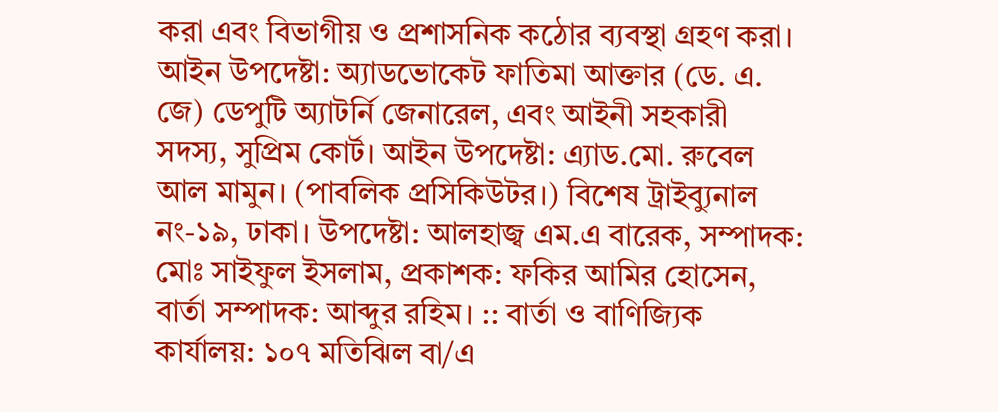করা এবং বিভাগীয় ও প্রশাসনিক কঠোর ব্যবস্থা গ্রহণ করা।
আইন উপদেষ্টা: অ্যাডভোকেট ফাতিমা আক্তার (ডে. এ. জে) ডেপুটি অ্যাটর্নি জেনারেল, এবং আইনী সহকারী সদস্য, সুপ্রিম কোর্ট। আইন উপদেষ্টা: এ্যাড.মো. রুবেল আল মামুন। (পাবলিক প্রসিকিউটর।) বিশেষ ট্রাইব্যুনাল নং-১৯, ঢাকা। উপদেষ্টা: আলহাজ্ব এম.এ বারেক, সম্পাদক: মোঃ সাইফুল ইসলাম, প্রকাশক: ফকির আমির হোসেন, বার্তা সম্পাদক: আব্দুর রহিম। :: বার্তা ও বাণিজ্যিক কার্যালয়: ১০৭ মতিঝিল বা/এ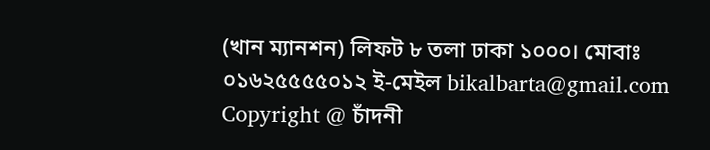(খান ম্যানশন) লিফট ৮ তলা ঢাকা ১০০০। মোবাঃ ০১৬২৫৫৫৫০১২ ই-মেইল bikalbarta@gmail.com Copyright @ চাঁদনী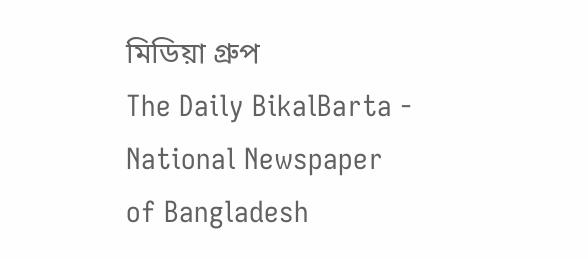মিডিয়া গ্রুপ
The Daily BikalBarta - National Newspaper of Bangladesh